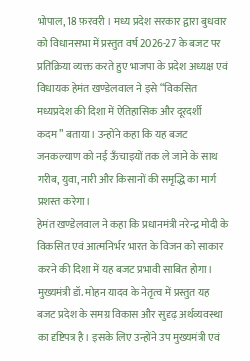भोपाल, 18 फ़रवरी । मध्य प्रदेश सरकार द्वारा बुधवार को विधानसभा में प्रस्तुत वर्ष 2026-27 के बजट पर प्रतिक्रिया व्यक्त करते हुए भाजपा के प्रदेश अध्यक्ष एवं विधायक हेमंत खण्डेलवाल ने इसे “विकसित मध्यप्रदेश की दिशा में ऐतिहासिक और दूरदर्शी कदम” बताया। उन्होंने कहा कि यह बजट जनकल्याण को नई ऊँचाइयों तक ले जाने के साथ गरीब, युवा, नारी और किसानों की समृद्धि का मार्ग प्रशस्त करेगा।
हेमंत खण्डेलवाल ने कहा कि प्रधानमंत्री नरेन्द्र मोदी के विकसित एवं आत्मनिर्भर भारत के विजन को साकार करने की दिशा में यह बजट प्रभावी साबित होगा। मुख्यमंत्री डॉ. मोहन यादव के नेतृत्व में प्रस्तुत यह बजट प्रदेश के समग्र विकास और सुदृढ़ अर्थव्यवस्था का दृष्टिपत्र है। इसके लिए उन्होंने उप मुख्यमंत्री एवं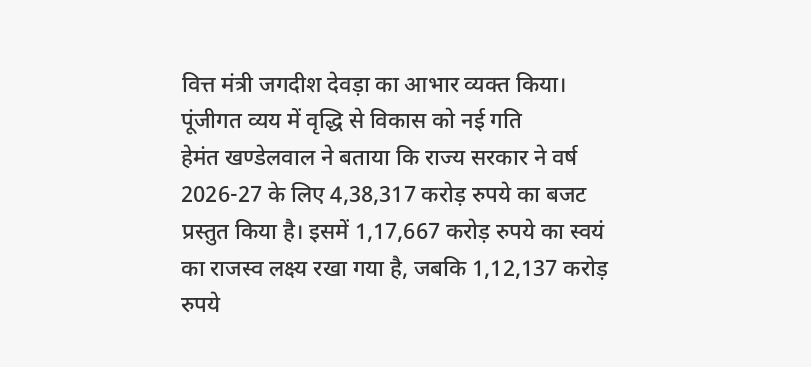वित्त मंत्री जगदीश देवड़ा का आभार व्यक्त किया।
पूंजीगत व्यय में वृद्धि से विकास को नई गति
हेमंत खण्डेलवाल ने बताया कि राज्य सरकार ने वर्ष 2026-27 के लिए 4,38,317 करोड़ रुपये का बजट प्रस्तुत किया है। इसमें 1,17,667 करोड़ रुपये का स्वयं का राजस्व लक्ष्य रखा गया है, जबकि 1,12,137 करोड़ रुपये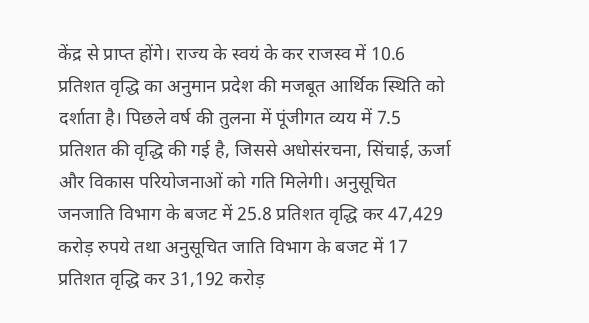केंद्र से प्राप्त होंगे। राज्य के स्वयं के कर राजस्व में 10.6 प्रतिशत वृद्धि का अनुमान प्रदेश की मजबूत आर्थिक स्थिति को दर्शाता है। पिछले वर्ष की तुलना में पूंजीगत व्यय में 7.5 प्रतिशत की वृद्धि की गई है, जिससे अधोसंरचना, सिंचाई, ऊर्जा और विकास परियोजनाओं को गति मिलेगी। अनुसूचित जनजाति विभाग के बजट में 25.8 प्रतिशत वृद्धि कर 47,429 करोड़ रुपये तथा अनुसूचित जाति विभाग के बजट में 17 प्रतिशत वृद्धि कर 31,192 करोड़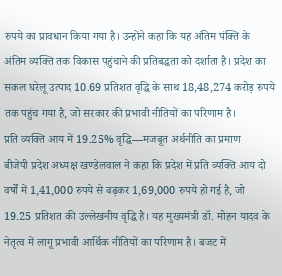रुपये का प्रावधान किया गया है। उन्होंने कहा कि यह अंतिम पंक्ति के अंतिम व्यक्ति तक विकास पहुंचाने की प्रतिबद्धता को दर्शाता है। प्रदेश का सकल घरेलू उत्पाद 10.69 प्रतिशत वृद्धि के साथ 18,48,274 करोड़ रुपये तक पहुंच गया है, जो सरकार की प्रभावी नीतियों का परिणाम है।
प्रति व्यक्ति आय में 19.25% वृद्धि—मजबूत अर्थनीति का प्रमाण
बीजेपी प्रदेश अध्यक्ष खण्डेलवाल ने कहा कि प्रदेश में प्रति व्यक्ति आय दो वर्षों में 1,41,000 रुपये से बढ़कर 1,69,000 रुपये हो गई है, जो 19.25 प्रतिशत की उल्लेखनीय वृद्धि है। यह मुख्यमंत्री डॉ. मोहन यादव के नेतृत्व में लागू प्रभावी आर्थिक नीतियों का परिणाम है। बजट में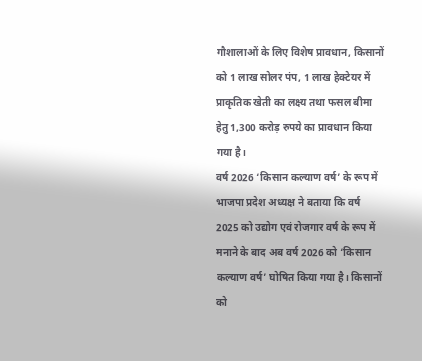गौशालाओं के लिए विशेष प्रावधान, किसानों को 1 लाख सोलर पंप, 1 लाख हेक्टेयर में प्राकृतिक खेती का लक्ष्य तथा फसल बीमा हेतु 1,300 करोड़ रुपये का प्रावधान किया गया है।
वर्ष 2026 ‘किसान कल्याण वर्ष’ के रूप में
भाजपा प्रदेश अध्यक्ष ने बताया कि वर्ष 2025 को उद्योग एवं रोजगार वर्ष के रूप में मनाने के बाद अब वर्ष 2026 को ‘किसान कल्याण वर्ष’ घोषित किया गया है। किसानों को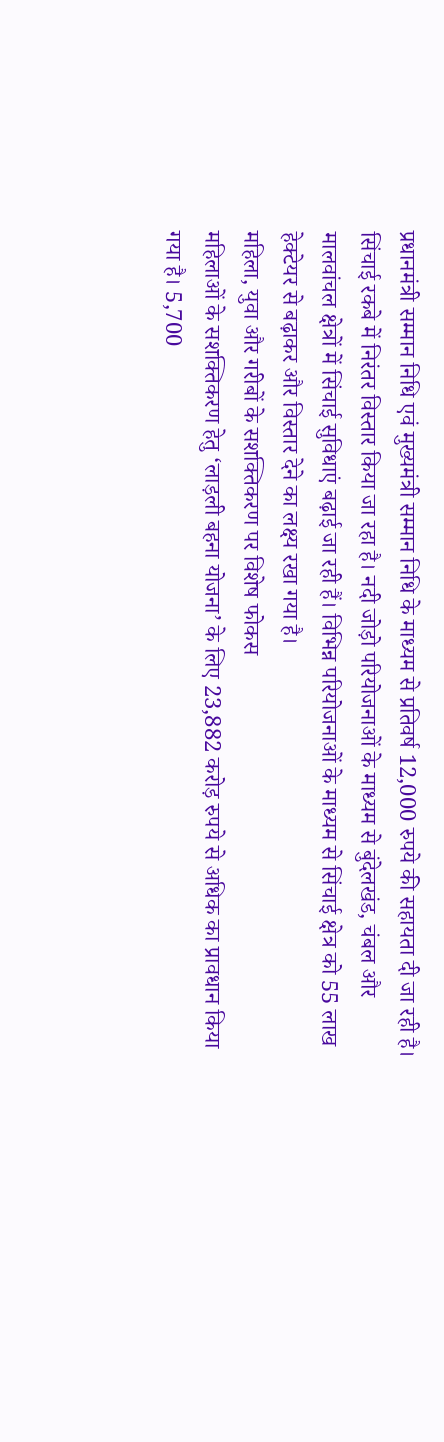प्रधानमंत्री सम्मान निधि एवं मुख्यमंत्री सम्मान निधि के माध्यम से प्रतिवर्ष 12,000 रुपये की सहायता दी जा रही है। सिंचाई रकबे में निरंतर विस्तार किया जा रहा है। नदी जोड़ो परियोजनाओं के माध्यम से बुंदेलखंड, चंबल और मालवांचल क्षेत्रों में सिंचाई सुविधाएं बढ़ाई जा रही हैं। विभिन्न परियोजनाओं के माध्यम से सिंचाई क्षेत्र को 55 लाख हेक्टेयर से बढ़ाकर और विस्तार देने का लक्ष्य रखा गया है।
महिला, युवा और गरीबों के सशक्तिकरण पर विशेष फोकस
महिलाओं के सशक्तिकरण हेतु ‘लाड़ली बहना योजना’ के लिए 23,882 करोड़ रुपये से अधिक का प्रावधान किया गया है। 5,700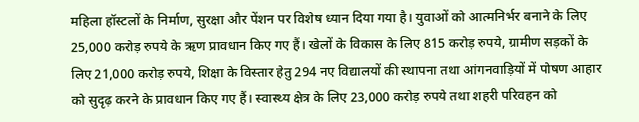महिला हॉस्टलों के निर्माण, सुरक्षा और पेंशन पर विशेष ध्यान दिया गया है। युवाओं को आत्मनिर्भर बनाने के लिए 25,000 करोड़ रुपये के ऋण प्रावधान किए गए हैं। खेलों के विकास के लिए 815 करोड़ रुपये, ग्रामीण सड़कों के लिए 21,000 करोड़ रुपये, शिक्षा के विस्तार हेतु 294 नए विद्यालयों की स्थापना तथा आंगनवाड़ियों में पोषण आहार को सुदृढ़ करने के प्रावधान किए गए हैं। स्वास्थ्य क्षेत्र के लिए 23,000 करोड़ रुपये तथा शहरी परिवहन को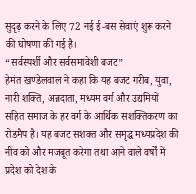सुदृढ़ करने के लिए 72 नई ई-बस सेवाएं शुरू करने की घोषणा की गई है।
“सर्वस्पर्शी और सर्वसमावेशी बजट”
हेमंत खण्डेलवाल ने कहा कि यह बजट गरीब, युवा, नारी शक्ति, अन्नदाता, मध्यम वर्ग और उद्यमियों सहित समाज के हर वर्ग के आर्थिक सशक्तिकरण का रोडमैप है। यह बजट सशक्त और समृद्ध मध्यप्रदेश की नींव को और मजबूत करेगा तथा आने वाले वर्षों में प्रदेश को देश के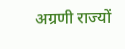अग्रणी राज्यों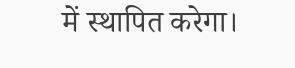में स्थापित करेगा।